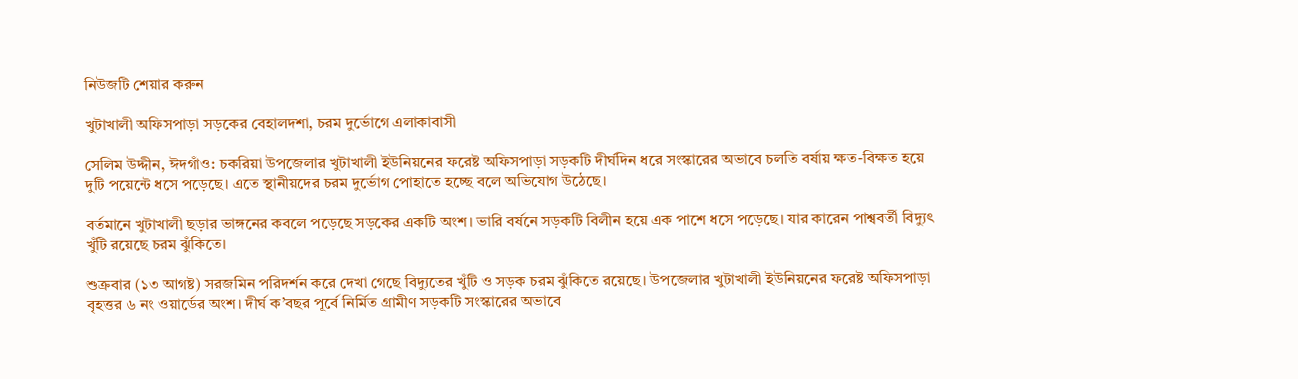নিউজটি শেয়ার করুন

খুটাখালী অফিসপাড়া সড়কের বেহালদশা, চরম দুর্ভোগে এলাকাবাসী

সেলিম উদ্দীন, ঈদগাঁও: চকরিয়া উপজেলার খুটাখালী ইউনিয়নের ফরেষ্ট অফিসপাড়া সড়কটি দীর্ঘদিন ধরে সংস্কারের অভাবে চলতি বর্ষায় ক্ষত-বিক্ষত হয়ে দুটি পয়েন্টে ধসে পড়েছে। এতে স্থানীয়দের চরম দুর্ভোগ পোহাতে হচ্ছে বলে অভিযোগ উঠেছে।

বর্তমানে খুটাখালী ছড়ার ভাঙ্গনের কবলে পড়েছে সড়কের একটি অংশ। ভারি বর্ষনে সড়কটি বিলীন হয়ে এক পাশে ধসে পড়েছে। যার কারেন পাশ্ববর্তী বিদ্যুৎ খুঁটি রয়েছে চরম ঝুঁকিতে।

শুক্রবার (১৩ আগষ্ট) সরজমিন পরিদর্শন করে দেখা গেছে বিদ্যুতের খুঁটি ও সড়ক চরম ঝুঁকিতে রয়েছে। উপজেলার খুটাখালী ইউনিয়নের ফরেষ্ট অফিসপাড়া বৃহত্তর ৬ নং ওয়ার্ডের অংশ। দীর্ঘ ক’বছর পূর্বে নির্মিত গ্রামীণ সড়কটি সংস্কারের অভাবে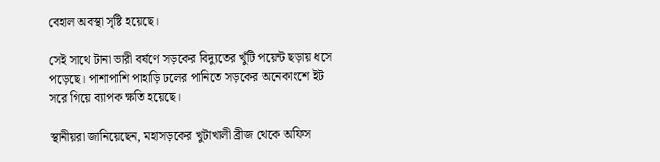বেহাল অবস্থা সৃষ্টি হয়েছে।

সেই সাথে টানা ভারী বর্ষণে সড়কের বিদ্যুতের খুঁটি পয়েন্ট ছড়ায় ধসে পড়েছে। পাশাপাশি পাহাড়ি ঢলের পানিতে সড়কের অনেকাংশে ইট সরে গিয়ে ব্যাপক ক্ষতি হয়েছে।

স্থানীয়রা জানিয়েছেন, মহাসড়কের খুটাখালী ব্রীজ থেকে অফিস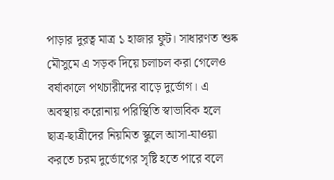পাড়ার দুরত্ব মাত্র ১ হাজার ফুট। সাধারণত শুষ্ক মৌসুমে এ সড়ক দিয়ে চলাচল করা গেলেও বর্ষাকালে পথচারীদের বাড়ে দুর্ভোগ। এ অবস্থায় করোনায় পরিস্থিতি স্বাভাবিক হলে ছাত্র-ছাত্রীদের নিয়মিত স্কুলে আসা-যাওয়া করতে চরম দুর্ভোগের সৃষ্টি হতে পারে বলে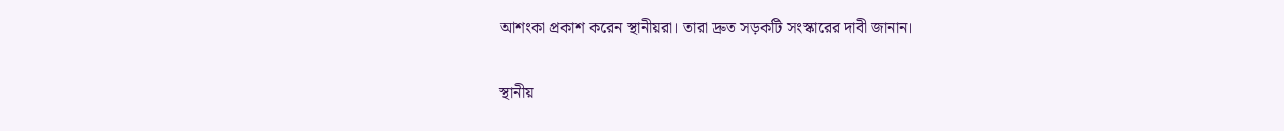আশংকা প্রকাশ করেন স্থানীয়রা। তারা দ্রুত সড়কটি সংস্কারের দাবী জানান।

স্থানীয়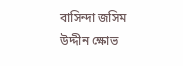বাসিন্দা জসিম উদ্দীন ক্ষোভ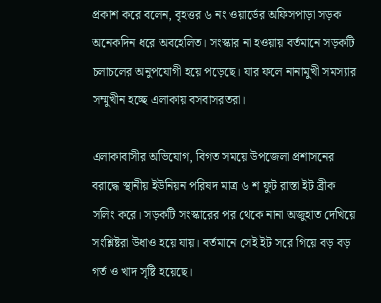প্রকাশ করে বলেন, বৃহত্তর ৬ নং ওয়ার্ডের অফিসপাড়া সড়ক অনেকদিন ধরে অবহেলিত। সংস্কার না হওয়ায় বর্তমানে সড়কটি চলাচলের অনুপযোগী হয়ে পড়েছে। যার ফলে নানামুখী সমস্যার সম্মুখীন হচ্ছে এলাকায় বসবাসরতরা।

এলাকাবাসীর অভিযোগ, বিগত সময়ে উপজেলা প্রশাসনের বরাদ্ধে স্থানীয় ইউনিয়ন পরিষদ মাত্র ৬ শ ফুট রাস্তা ইট ব্রীক সলিং করে। সড়কটি সংস্কারের পর থেকে নানা অজুহাত দেখিয়ে সংশ্লিষ্টরা উধাও হয়ে যায়। বর্তমানে সেই ইট সরে গিয়ে বড় বড় গর্ত ও খাদ সৃষ্টি হয়েছে।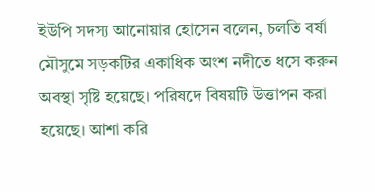ইউপি সদস্য আনোয়ার হোসেন বলেন, চলতি বর্ষা মৌসুমে সড়কটির একাধিক অংশ নদীতে ধসে করুন অবস্থা সৃষ্টি হয়েছে। পরিষদে বিষয়টি উত্তাপন করা হয়েছে। আশা করি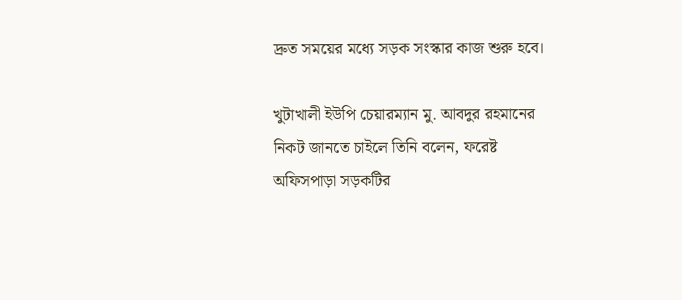দ্রুত সময়ের মধ্যে সড়ক সংস্কার কাজ শুরু হবে।

খুটাখালী ইউপি চেয়ারম্যান মু. আবদুর রহমানের নিকট জানতে চাইলে তিনি বলেন, ফরেষ্ট অফিসপাড়া সড়কটির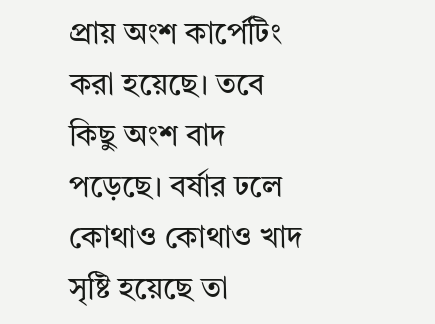প্রায় অংশ কার্পেটিং করা হয়েছে। তবে কিছু অংশ বাদ পড়েছে। বর্ষার ঢলে কোথাও কোথাও খাদ সৃষ্টি হয়েছে তা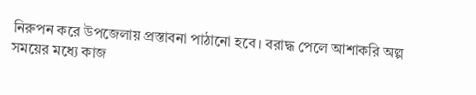নিরুপন করে উপজেলায় প্রস্তাবনা পাঠানো হবে। বরাদ্ধ পেলে আশাকরি অল্প সময়ের মধ্যে কাজ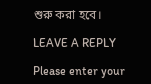শুরু করা হবে।

LEAVE A REPLY

Please enter your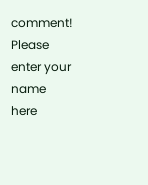comment!
Please enter your name here